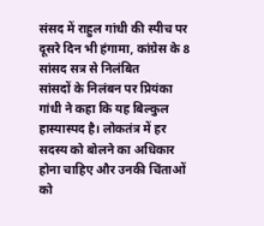संसद में राहुल गांधी की स्पीच पर दूसरे दिन भी हंगामा, कांग्रेस के 8 सांसद सत्र से निलंबित
सांसदों के निलंबन पर प्रियंका गांधी ने कहा कि यह बिल्कुल हास्यास्पद है। लोकतंत्र में हर सदस्य को बोलने का अधिकार होना चाहिए और उनकी चिंताओं को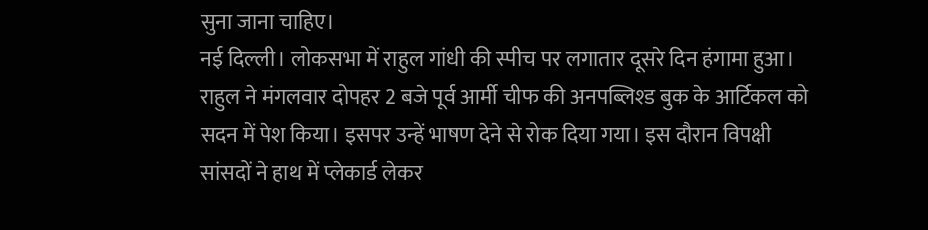सुना जाना चाहिए।
नई दिल्ली। लोकसभा में राहुल गांधी की स्पीच पर लगातार दूसरे दिन हंगामा हुआ। राहुल ने मंगलवार दोपहर 2 बजे पूर्व आर्मी चीफ की अनपब्लिश्ड बुक के आर्टिकल को सदन में पेश किया। इसपर उन्हें भाषण देने से रोक दिया गया। इस दौरान विपक्षी सांसदों ने हाथ में प्लेकार्ड लेकर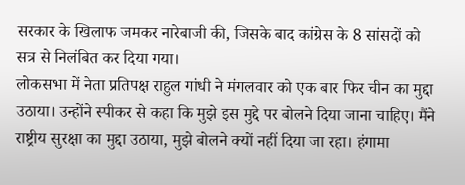सरकार के खिलाफ जमकर नारेबाजी की, जिसके बाद कांग्रेस के 8 सांसदों को सत्र से निलंबित कर दिया गया।
लोकसभा में नेता प्रतिपक्ष राहुल गांधी ने मंगलवार को एक बार फिर चीन का मुद्दा उठाया। उन्होंने स्पीकर से कहा कि मुझे इस मुद्दे पर बोलने दिया जाना चाहिए। मैंने राष्ट्रीय सुरक्षा का मुद्दा उठाया, मुझे बोलने क्यों नहीं दिया जा रहा। हंगामा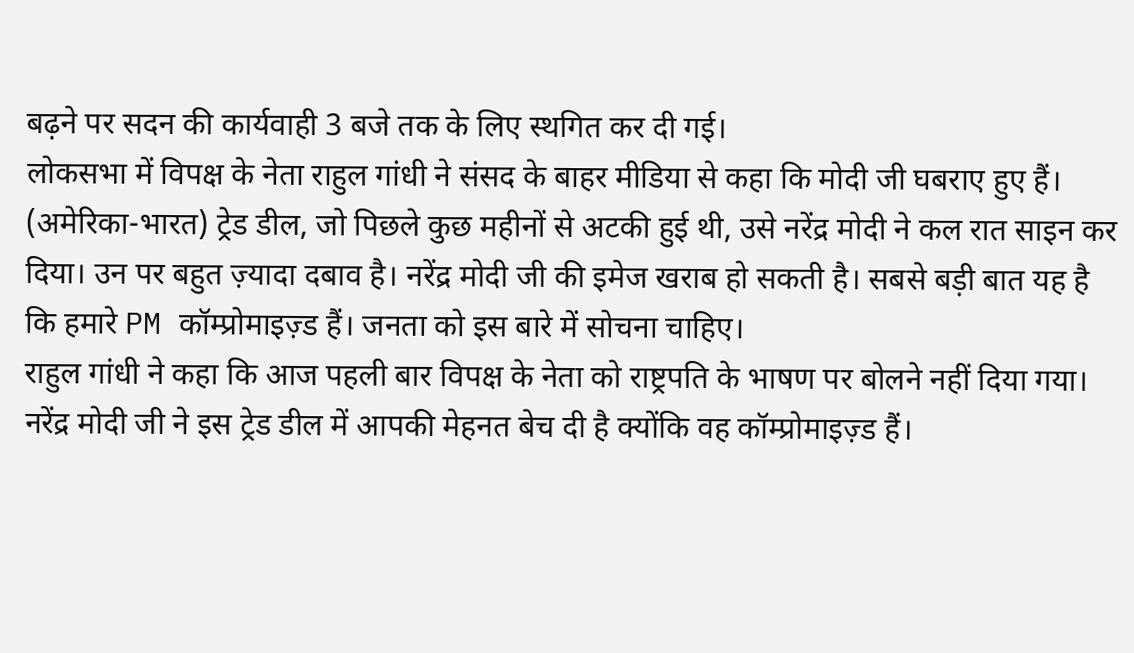बढ़ने पर सदन की कार्यवाही 3 बजे तक के लिए स्थगित कर दी गई।
लोकसभा में विपक्ष के नेता राहुल गांधी ने संसद के बाहर मीडिया से कहा कि मोदी जी घबराए हुए हैं। (अमेरिका-भारत) ट्रेड डील, जो पिछले कुछ महीनों से अटकी हुई थी, उसे नरेंद्र मोदी ने कल रात साइन कर दिया। उन पर बहुत ज़्यादा दबाव है। नरेंद्र मोदी जी की इमेज खराब हो सकती है। सबसे बड़ी बात यह है कि हमारे PM कॉम्प्रोमाइज़्ड हैं। जनता को इस बारे में सोचना चाहिए।
राहुल गांधी ने कहा कि आज पहली बार विपक्ष के नेता को राष्ट्रपति के भाषण पर बोलने नहीं दिया गया। नरेंद्र मोदी जी ने इस ट्रेड डील में आपकी मेहनत बेच दी है क्योंकि वह कॉम्प्रोमाइज़्ड हैं।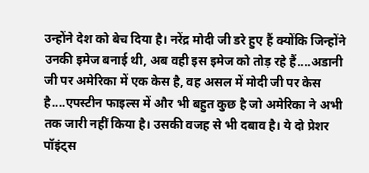उन्होंने देश को बेच दिया है। नरेंद्र मोदी जी डरे हुए हैं क्योंकि जिन्होंने उनकी इमेज बनाई थी, अब वही इस इमेज को तोड़ रहे हैं....अडानी जी पर अमेरिका में एक केस है, वह असल में मोदी जी पर केस है....एपस्टीन फाइल्स में और भी बहुत कुछ है जो अमेरिका ने अभी तक जारी नहीं किया है। उसकी वजह से भी दबाव है। ये दो प्रेशर पॉइंट्स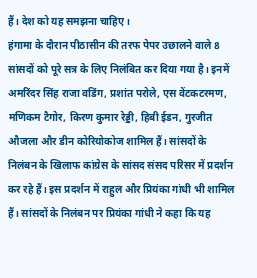हैं। देश को यह समझना चाहिए।
हंगामा के दौरान पीठासीन की तरफ पेपर उछालने वाले 8 सांसदों को पूरे सत्र के लिए निलंबित कर दिया गया है। इनमें अमरिंदर सिंह राजा वडिंग, प्रशांत परोले, एस वेंटकटरमण, मणिकम टैगोर, किरण कुमार रेड्डी, हिबी ईडन, गुरजीत औजला और डीन कोरियोकोज शामिल हैं। सांसदों के निलंबन के खिलाफ कांग्रेस के सांसद संसद परिसर में प्रदर्शन कर रहे हैं। इस प्रदर्शन में राहुल और प्रियंका गांधी भी शामिल हैं। सांसदों के निलंबन पर प्रियंका गांधी ने कहा कि यह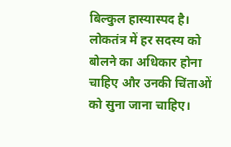बिल्कुल हास्यास्पद है। लोकतंत्र में हर सदस्य को बोलने का अधिकार होना चाहिए और उनकी चिंताओं को सुना जाना चाहिए।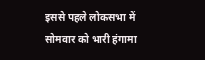इससे पहले लोकसभा में सोमवार को भारी हंगामा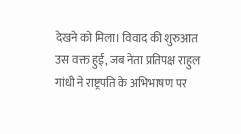देखने को मिला। विवाद की शुरुआत उस वक्त हुई, जब नेता प्रतिपक्ष राहुल गांधी ने राष्ट्रपति के अभिभाषण पर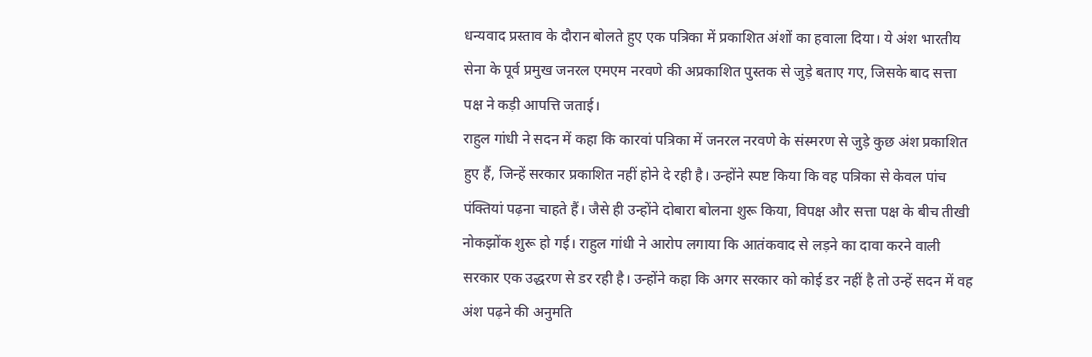धन्यवाद प्रस्ताव के दौरान बोलते हुए एक पत्रिका में प्रकाशित अंशों का हवाला दिया। ये अंश भारतीय सेना के पूर्व प्रमुख जनरल एमएम नरवणे की अप्रकाशित पुस्तक से जुड़े बताए गए, जिसके बाद सत्ता पक्ष ने कड़ी आपत्ति जताई।
राहुल गांधी ने सदन में कहा कि कारवां पत्रिका में जनरल नरवणे के संस्मरण से जुड़े कुछ अंश प्रकाशित हुए हैं, जिन्हें सरकार प्रकाशित नहीं होने दे रही है। उन्होंने स्पष्ट किया कि वह पत्रिका से केवल पांच पंक्तियां पढ़ना चाहते हैं। जैसे ही उन्होंने दोबारा बोलना शुरू किया, विपक्ष और सत्ता पक्ष के बीच तीखी नोकझोंक शुरू हो गई। राहुल गांधी ने आरोप लगाया कि आतंकवाद से लड़ने का दावा करने वाली सरकार एक उद्धरण से डर रही है। उन्होंने कहा कि अगर सरकार को कोई डर नहीं है तो उन्हें सदन में वह अंश पढ़ने की अनुमति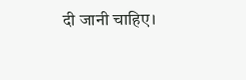दी जानी चाहिए।